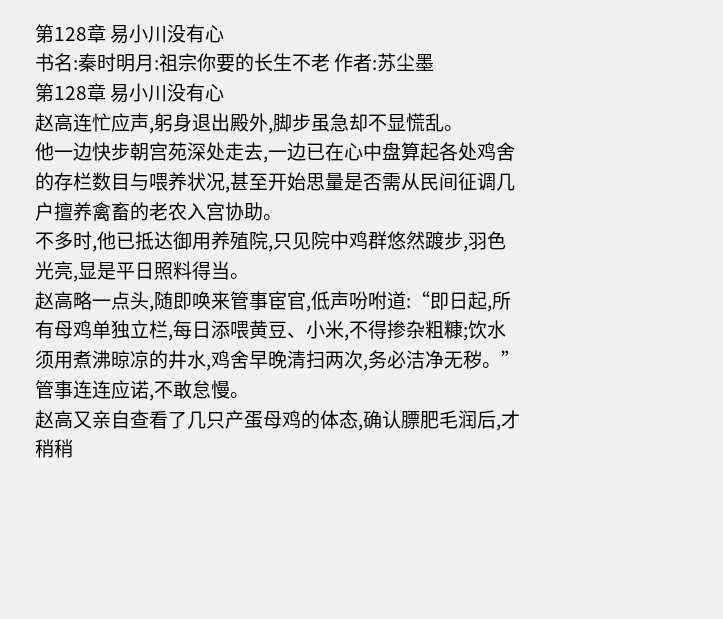第128章 易小川没有心
书名:秦时明月:祖宗你要的长生不老 作者:苏尘墨
第128章 易小川没有心
赵高连忙应声,躬身退出殿外,脚步虽急却不显慌乱。
他一边快步朝宫苑深处走去,一边已在心中盘算起各处鸡舍的存栏数目与喂养状况,甚至开始思量是否需从民间征调几户擅养禽畜的老农入宫协助。
不多时,他已抵达御用养殖院,只见院中鸡群悠然踱步,羽色光亮,显是平日照料得当。
赵高略一点头,随即唤来管事宦官,低声吩咐道:“即日起,所有母鸡单独立栏,每日添喂黄豆、小米,不得掺杂粗糠;饮水须用煮沸晾凉的井水,鸡舍早晚清扫两次,务必洁净无秽。”
管事连连应诺,不敢怠慢。
赵高又亲自查看了几只产蛋母鸡的体态,确认膘肥毛润后,才稍稍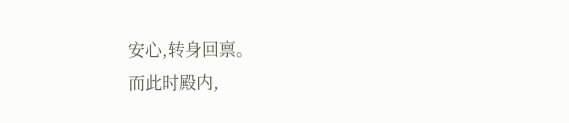安心,转身回禀。
而此时殿内,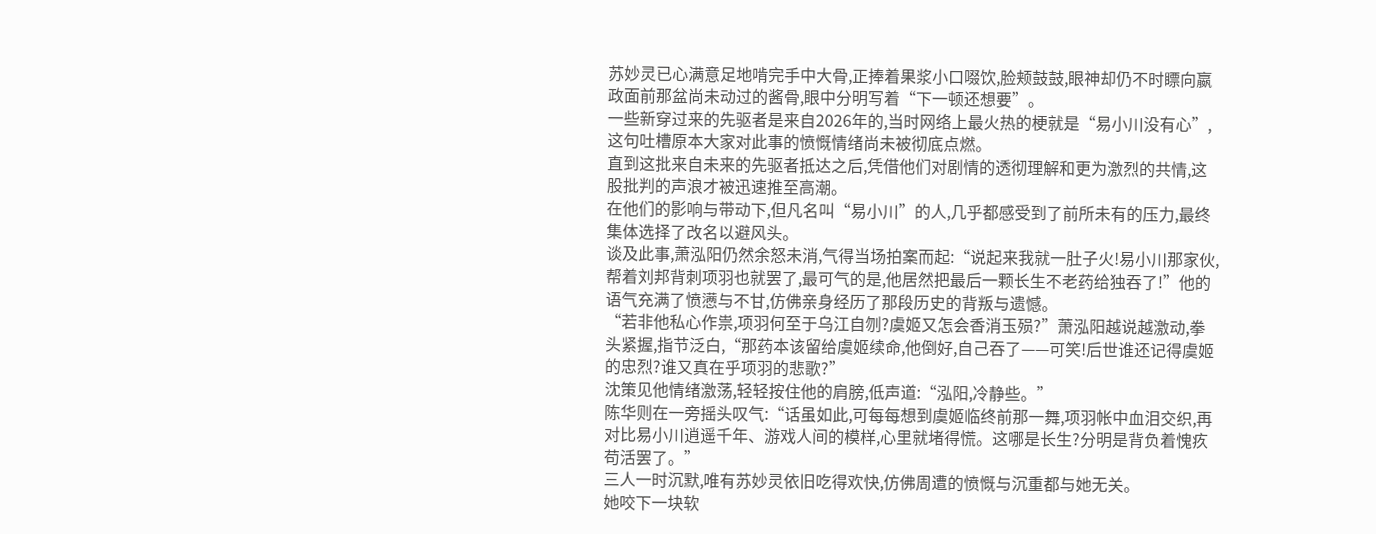苏妙灵已心满意足地啃完手中大骨,正捧着果浆小口啜饮,脸颊鼓鼓,眼神却仍不时瞟向嬴政面前那盆尚未动过的酱骨,眼中分明写着“下一顿还想要”。
一些新穿过来的先驱者是来自2026年的,当时网络上最火热的梗就是“易小川没有心”,这句吐槽原本大家对此事的愤慨情绪尚未被彻底点燃。
直到这批来自未来的先驱者抵达之后,凭借他们对剧情的透彻理解和更为激烈的共情,这股批判的声浪才被迅速推至高潮。
在他们的影响与带动下,但凡名叫“易小川”的人,几乎都感受到了前所未有的压力,最终集体选择了改名以避风头。
谈及此事,萧泓阳仍然余怒未消,气得当场拍案而起:“说起来我就一肚子火!易小川那家伙,帮着刘邦背刺项羽也就罢了,最可气的是,他居然把最后一颗长生不老药给独吞了!”他的语气充满了愤懑与不甘,仿佛亲身经历了那段历史的背叛与遗憾。
“若非他私心作祟,项羽何至于乌江自刎?虞姬又怎会香消玉殒?”萧泓阳越说越激动,拳头紧握,指节泛白,“那药本该留给虞姬续命,他倒好,自己吞了——可笑!后世谁还记得虞姬的忠烈?谁又真在乎项羽的悲歌?”
沈策见他情绪激荡,轻轻按住他的肩膀,低声道:“泓阳,冷静些。”
陈华则在一旁摇头叹气:“话虽如此,可每每想到虞姬临终前那一舞,项羽帐中血泪交织,再对比易小川逍遥千年、游戏人间的模样,心里就堵得慌。这哪是长生?分明是背负着愧疚苟活罢了。”
三人一时沉默,唯有苏妙灵依旧吃得欢快,仿佛周遭的愤慨与沉重都与她无关。
她咬下一块软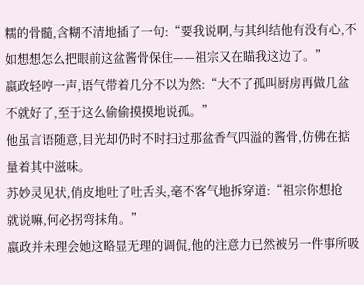糯的骨髓,含糊不清地插了一句:“要我说啊,与其纠结他有没有心,不如想想怎么把眼前这盆酱骨保住——祖宗又在瞄我这边了。”
嬴政轻哼一声,语气带着几分不以为然:“大不了孤叫厨房再做几盆不就好了,至于这么偷偷摸摸地说孤。”
他虽言语随意,目光却仍时不时扫过那盆香气四溢的酱骨,仿佛在掂量着其中滋味。
苏妙灵见状,俏皮地吐了吐舌头,毫不客气地拆穿道:“祖宗你想抢
就说嘛,何必拐弯抹角。”
嬴政并未理会她这略显无理的调侃,他的注意力已然被另一件事所吸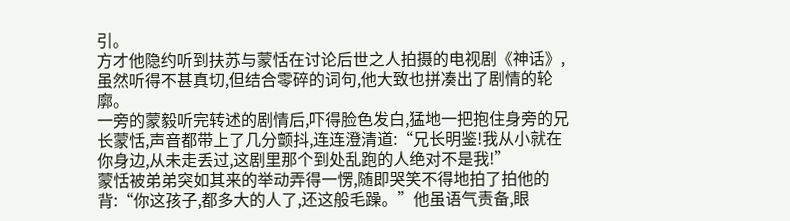引。
方才他隐约听到扶苏与蒙恬在讨论后世之人拍摄的电视剧《神话》,虽然听得不甚真切,但结合零碎的词句,他大致也拼凑出了剧情的轮廓。
一旁的蒙毅听完转述的剧情后,吓得脸色发白,猛地一把抱住身旁的兄长蒙恬,声音都带上了几分颤抖,连连澄清道:“兄长明鉴!我从小就在你身边,从未走丢过,这剧里那个到处乱跑的人绝对不是我!”
蒙恬被弟弟突如其来的举动弄得一愣,随即哭笑不得地拍了拍他的背:“你这孩子,都多大的人了,还这般毛躁。”他虽语气责备,眼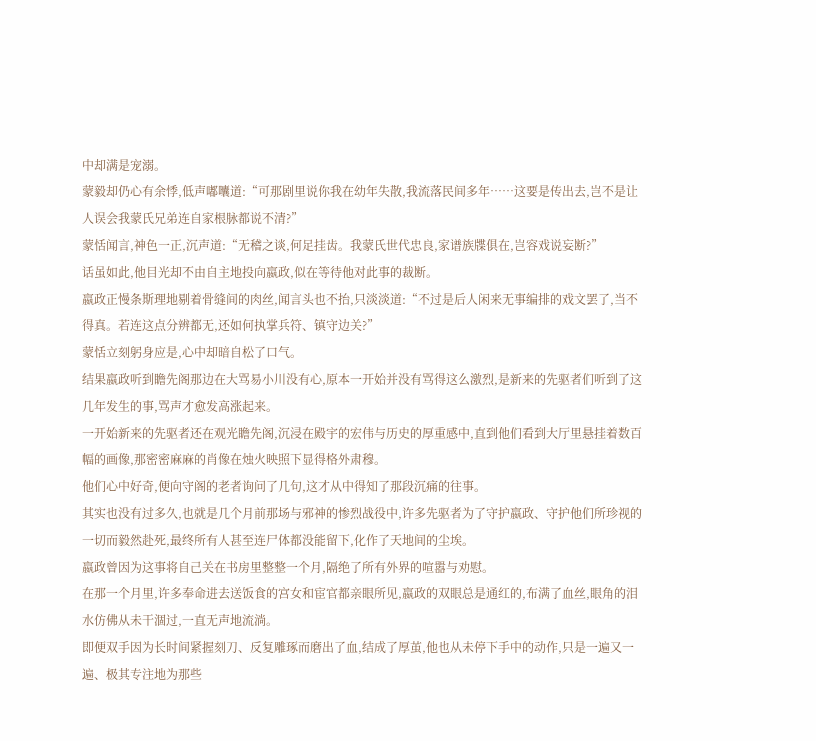中却满是宠溺。
蒙毅却仍心有余悸,低声嘟囔道:“可那剧里说你我在幼年失散,我流落民间多年……这要是传出去,岂不是让人误会我蒙氏兄弟连自家根脉都说不清?”
蒙恬闻言,神色一正,沉声道:“无稽之谈,何足挂齿。我蒙氏世代忠良,家谱族牒俱在,岂容戏说妄断?”
话虽如此,他目光却不由自主地投向嬴政,似在等待他对此事的裁断。
嬴政正慢条斯理地剔着骨缝间的肉丝,闻言头也不抬,只淡淡道:“不过是后人闲来无事编排的戏文罢了,当不得真。若连这点分辨都无,还如何执掌兵符、镇守边关?”
蒙恬立刻躬身应是,心中却暗自松了口气。
结果嬴政听到瞻先阁那边在大骂易小川没有心,原本一开始并没有骂得这么激烈,是新来的先驱者们听到了这几年发生的事,骂声才愈发高涨起来。
一开始新来的先驱者还在观光瞻先阁,沉浸在殿宇的宏伟与历史的厚重感中,直到他们看到大厅里悬挂着数百幅的画像,那密密麻麻的肖像在烛火映照下显得格外肃穆。
他们心中好奇,便向守阁的老者询问了几句,这才从中得知了那段沉痛的往事。
其实也没有过多久,也就是几个月前那场与邪神的惨烈战役中,许多先驱者为了守护嬴政、守护他们所珍视的一切而毅然赴死,最终所有人甚至连尸体都没能留下,化作了天地间的尘埃。
嬴政曾因为这事将自己关在书房里整整一个月,隔绝了所有外界的喧嚣与劝慰。
在那一个月里,许多奉命进去送饭食的宫女和宦官都亲眼所见,嬴政的双眼总是通红的,布满了血丝,眼角的泪水仿佛从未干涸过,一直无声地流淌。
即便双手因为长时间紧握刻刀、反复雕琢而磨出了血,结成了厚茧,他也从未停下手中的动作,只是一遍又一遍、极其专注地为那些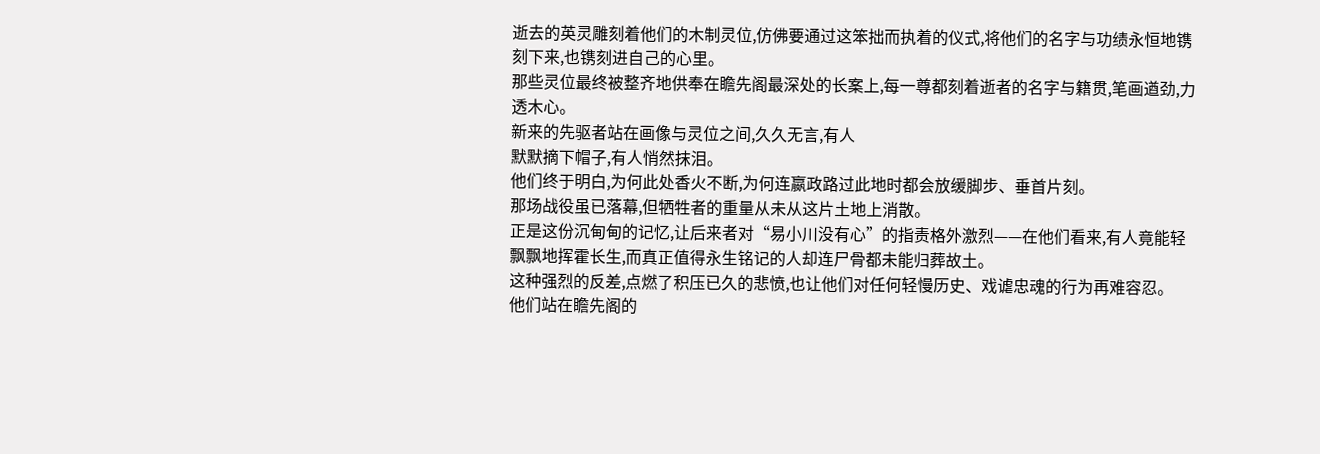逝去的英灵雕刻着他们的木制灵位,仿佛要通过这笨拙而执着的仪式,将他们的名字与功绩永恒地镌刻下来,也镌刻进自己的心里。
那些灵位最终被整齐地供奉在瞻先阁最深处的长案上,每一尊都刻着逝者的名字与籍贯,笔画遒劲,力透木心。
新来的先驱者站在画像与灵位之间,久久无言,有人
默默摘下帽子,有人悄然抹泪。
他们终于明白,为何此处香火不断,为何连嬴政路过此地时都会放缓脚步、垂首片刻。
那场战役虽已落幕,但牺牲者的重量从未从这片土地上消散。
正是这份沉甸甸的记忆,让后来者对“易小川没有心”的指责格外激烈——在他们看来,有人竟能轻飘飘地挥霍长生,而真正值得永生铭记的人却连尸骨都未能归葬故土。
这种强烈的反差,点燃了积压已久的悲愤,也让他们对任何轻慢历史、戏谑忠魂的行为再难容忍。
他们站在瞻先阁的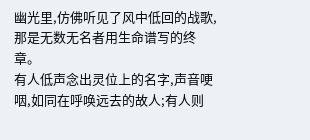幽光里,仿佛听见了风中低回的战歌,那是无数无名者用生命谱写的终章。
有人低声念出灵位上的名字,声音哽咽,如同在呼唤远去的故人;有人则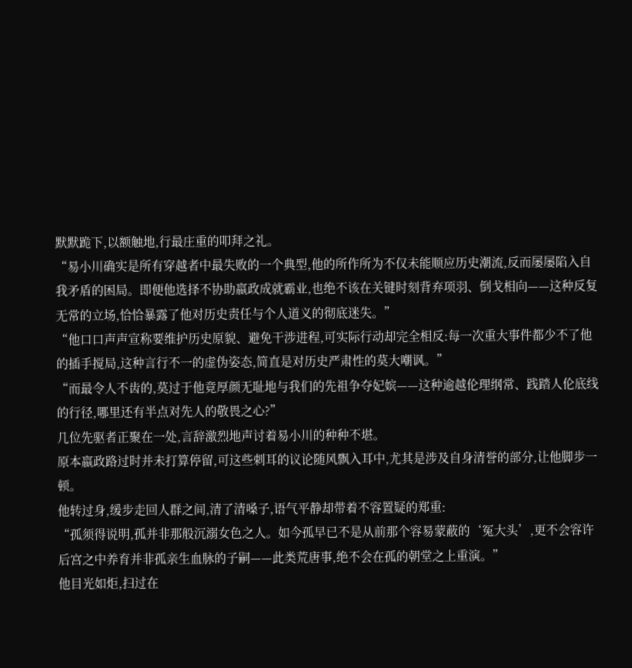默默跪下,以额触地,行最庄重的叩拜之礼。
“易小川确实是所有穿越者中最失败的一个典型,他的所作所为不仅未能顺应历史潮流,反而屡屡陷入自我矛盾的困局。即便他选择不协助嬴政成就霸业,也绝不该在关键时刻背弃项羽、倒戈相向——这种反复无常的立场,恰恰暴露了他对历史责任与个人道义的彻底迷失。”
“他口口声声宣称要维护历史原貌、避免干涉进程,可实际行动却完全相反:每一次重大事件都少不了他的插手搅局,这种言行不一的虚伪姿态,简直是对历史严肃性的莫大嘲讽。”
“而最令人不齿的,莫过于他竟厚颜无耻地与我们的先祖争夺妃嫔——这种逾越伦理纲常、践踏人伦底线的行径,哪里还有半点对先人的敬畏之心?”
几位先驱者正聚在一处,言辞激烈地声讨着易小川的种种不堪。
原本嬴政路过时并未打算停留,可这些刺耳的议论随风飘入耳中,尤其是涉及自身清誉的部分,让他脚步一顿。
他转过身,缓步走回人群之间,清了清嗓子,语气平静却带着不容置疑的郑重:
“孤须得说明,孤并非那般沉溺女色之人。如今孤早已不是从前那个容易蒙蔽的‘冤大头’,更不会容许后宫之中养育并非孤亲生血脉的子嗣——此类荒唐事,绝不会在孤的朝堂之上重演。”
他目光如炬,扫过在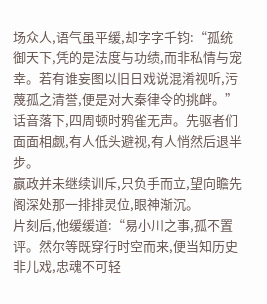场众人,语气虽平缓,却字字千钧:“孤统御天下,凭的是法度与功绩,而非私情与宠幸。若有谁妄图以旧日戏说混淆视听,污蔑孤之清誉,便是对大秦律令的挑衅。”
话音落下,四周顿时鸦雀无声。先驱者们面面相觑,有人低头避视,有人悄然后退半步。
嬴政并未继续训斥,只负手而立,望向瞻先阁深处那一排排灵位,眼神渐沉。
片刻后,他缓缓道:“易小川之事,孤不置评。然尔等既穿行时空而来,便当知历史非儿戏,忠魂不可轻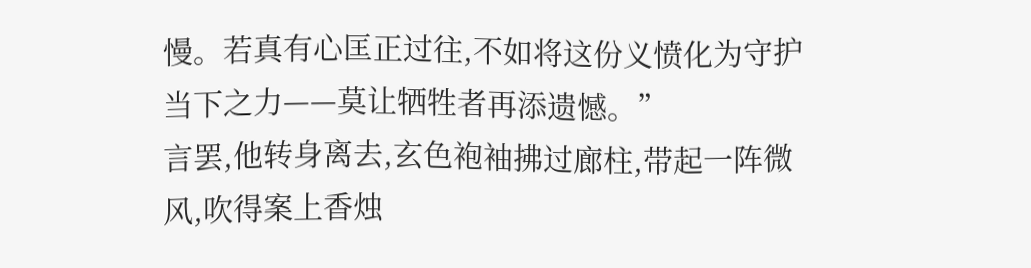慢。若真有心匡正过往,不如将这份义愤化为守护当下之力——莫让牺牲者再添遗憾。”
言罢,他转身离去,玄色袍袖拂过廊柱,带起一阵微风,吹得案上香烛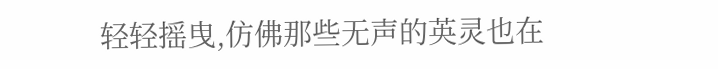轻轻摇曳,仿佛那些无声的英灵也在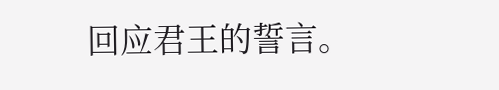回应君王的誓言。